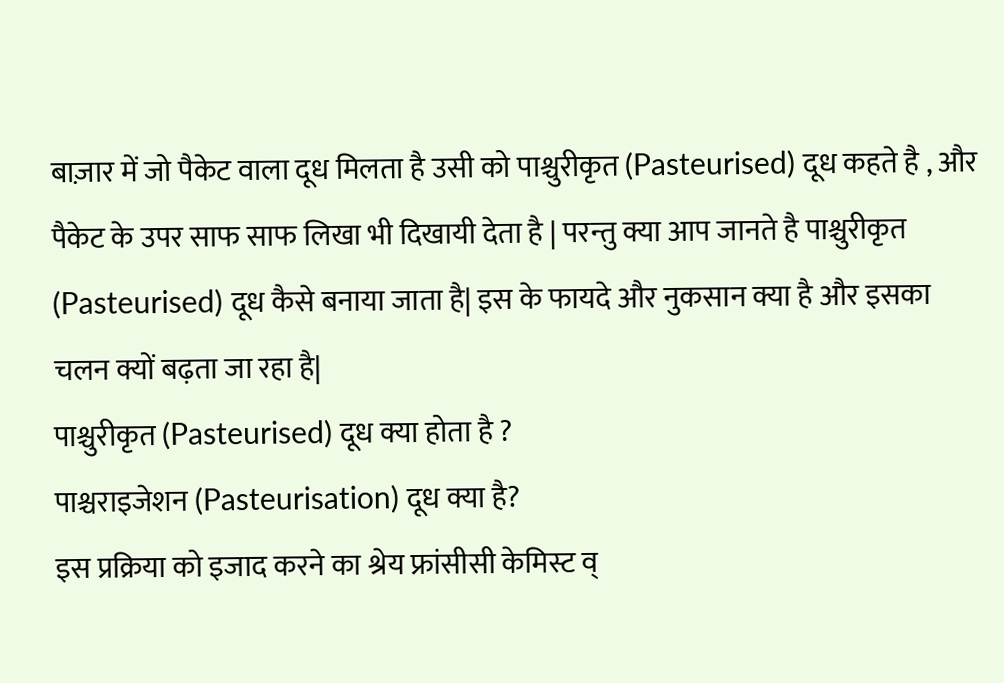बाज़ार में जो पैकेट वाला दूध मिलता है उसी को पाश्चुरीकृत (Pasteurised) दूध कहते है , और पैकेट के उपर साफ साफ लिखा भी दिखायी देता है | परन्तु क्या आप जानते है पाश्चुरीकृत (Pasteurised) दूध कैसे बनाया जाता है| इस के फायदे और नुकसान क्या है और इसका चलन क्यों बढ़ता जा रहा है|
पाश्चुरीकृत (Pasteurised) दूध क्या होता है ?
पाश्चराइजेशन (Pasteurisation) दूध क्या है?
इस प्रक्रिया को इजाद करने का श्रेय फ्रांसीसी केमिस्ट व्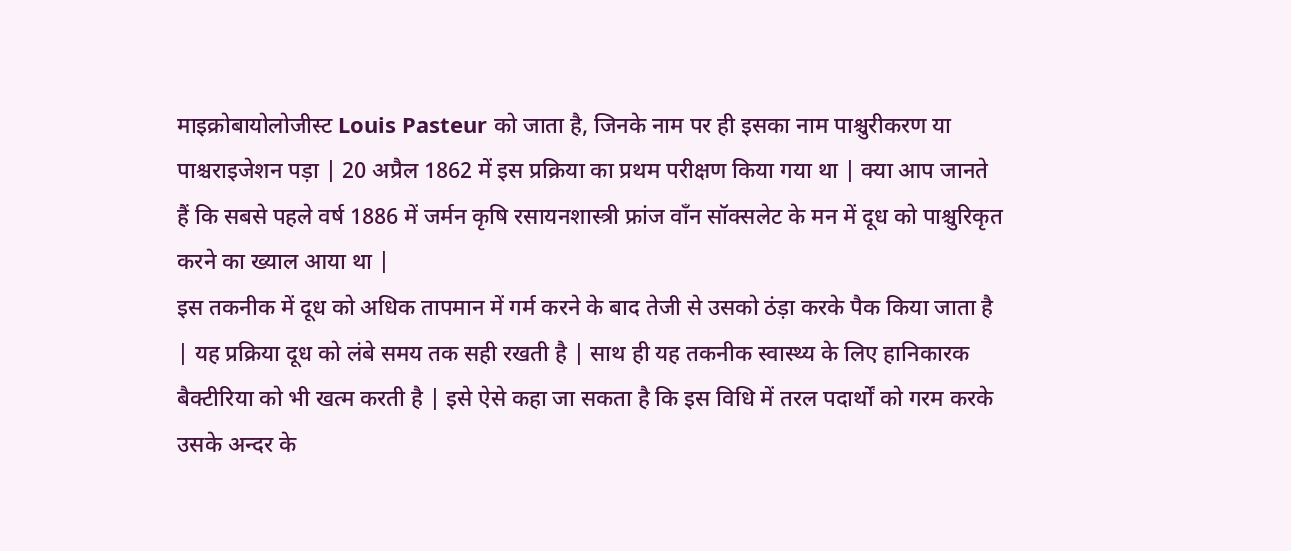माइक्रोबायोलोजीस्ट Louis Pasteur को जाता है, जिनके नाम पर ही इसका नाम पाश्चुरीकरण या पाश्चराइजेशन पड़ा | 20 अप्रैल 1862 में इस प्रक्रिया का प्रथम परीक्षण किया गया था | क्या आप जानते हैं कि सबसे पहले वर्ष 1886 में जर्मन कृषि रसायनशास्त्री फ्रांज वाँन सॉक्सलेट के मन में दूध को पाश्चुरिकृत करने का ख्याल आया था |
इस तकनीक में दूध को अधिक तापमान में गर्म करने के बाद तेजी से उसको ठंड़ा करके पैक किया जाता है | यह प्रक्रिया दूध को लंबे समय तक सही रखती है | साथ ही यह तकनीक स्वास्थ्य के लिए हानिकारक बैक्टीरिया को भी खत्म करती है | इसे ऐसे कहा जा सकता है कि इस विधि में तरल पदार्थों को गरम करके उसके अन्दर के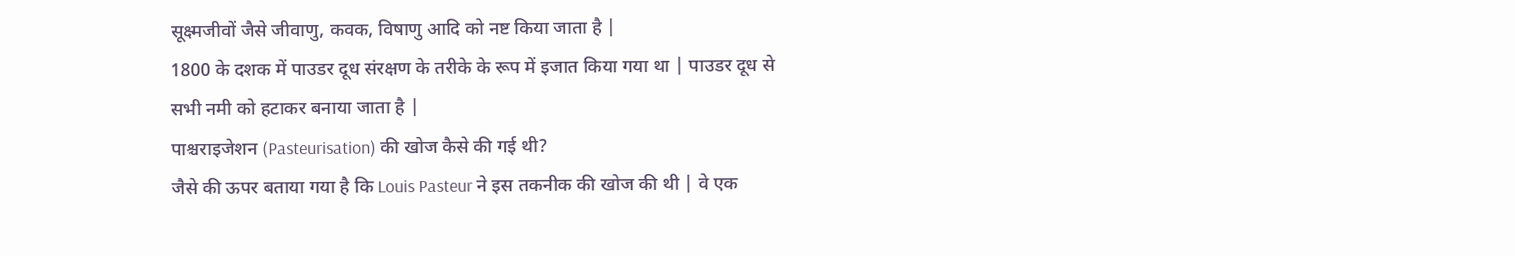सूक्ष्मजीवों जैसे जीवाणु, कवक, विषाणु आदि को नष्ट किया जाता है |
1800 के दशक में पाउडर दूध संरक्षण के तरीके के रूप में इजात किया गया था | पाउडर दूध से सभी नमी को हटाकर बनाया जाता है |
पाश्चराइजेशन (Pasteurisation) की खोज कैसे की गई थी?
जैसे की ऊपर बताया गया है कि Louis Pasteur ने इस तकनीक की खोज की थी | वे एक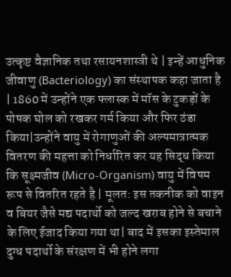उत्कृष्ट वैज्ञानिक तथा रसायनशास्त्री थे | इन्हें आधुनिक जीवाणु (Bacteriology) का संस्थापक कहा जाता है | 1860 में उन्होंने एक फ्लास्क में मॉस के टुकड़ों के पोषक घोल को रखकर गर्म किया और फिर ठंडा किया|उन्होंने वायु में रोगाणुओं की अल्पमात्रात्मक वितरण की महत्ता को निर्धारित कर यह सिद्ध किया कि सूक्ष्मजीव (Micro-Organism) वायु में विषम रूप से वितरित रहते है | मूलत: इस तकनीक को वाइन व बियर जैसे मद्य पदार्थो को जल्द खराब होने से बचाने के लिए ईजाद किया गया था| बाद में इसका इस्तेमाल दुग्ध पदार्थो के संरक्षण में भी होने लगा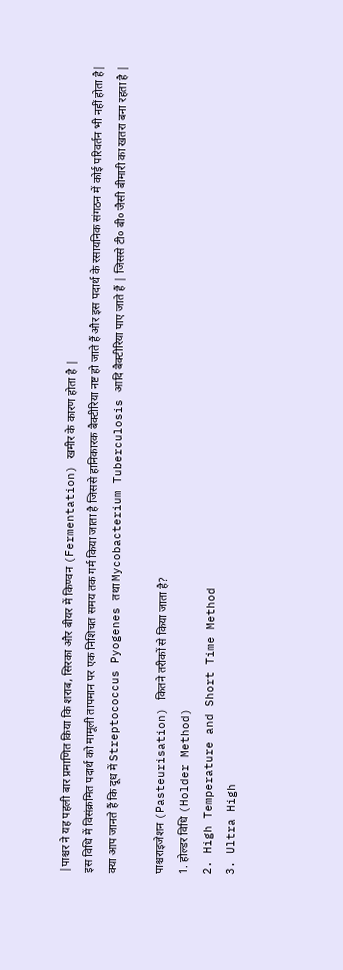|पाश्चर ने यह पहली बार प्रमाणित किया कि शराब, सिरका और बीयर में किण्वन (Fermentation) खमीर के कारण होता है |
इस विधि में विसंक्रमित पदार्थ को मामूली तापमान पर एक निशिचत समय तक गर्म किया जाता है जिससे हानिकारक बैक्टीरिया नष्ट हो जाते हैं और इस पदार्थ के रसायनिक संगठन में कोई परिवर्तन भी नहीं होता है|
क्या आप जानते हैं कि दूध में Streptococcus Pyogenes तथा Mycobacterium Tuberculosis आदि बैक्टीरिया पाए जाते हैं | जिससे टी० बी० जैसी बीमारी का खतरा बना रहता है |

पाश्चराइजेशन (Pasteurisation) कितने तरीकों से किया जाता है?
1. होल्डर विधि (Holder Method)
2. High Temperature and Short Time Method
3. Ultra High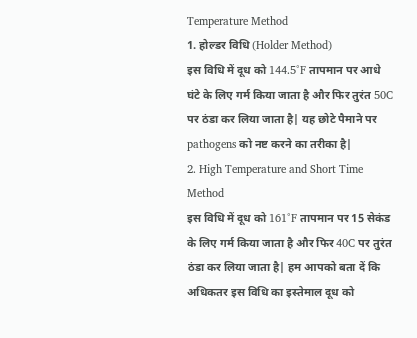Temperature Method
1. होल्डर विधि (Holder Method)
इस विधि में दूध को 144.5°F तापमान पर आधे घंटे के लिए गर्म किया जाता है और फिर तुरंत 50C पर ठंडा कर लिया जाता है| यह छोटे पैमाने पर pathogens को नष्ट करने का तरीका है|
2. High Temperature and Short Time Method
इस विधि में दूध को 161°F तापमान पर 15 सेकंड के लिए गर्म किया जाता है और फिर 40C पर तुरंत ठंडा कर लिया जाता है| हम आपको बता दें कि अधिकतर इस विधि का इस्तेमाल दूध को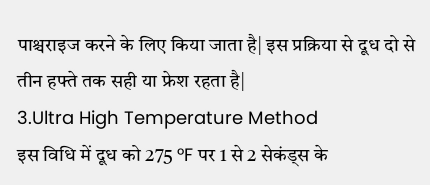पाश्चराइज करने के लिए किया जाता है| इस प्रक्रिया से दूध दो से तीन हफ्ते तक सही या फ्रेश रहता है|
3.Ultra High Temperature Method
इस विधि में दूध को 275 °F पर 1 से 2 सेकंड्स के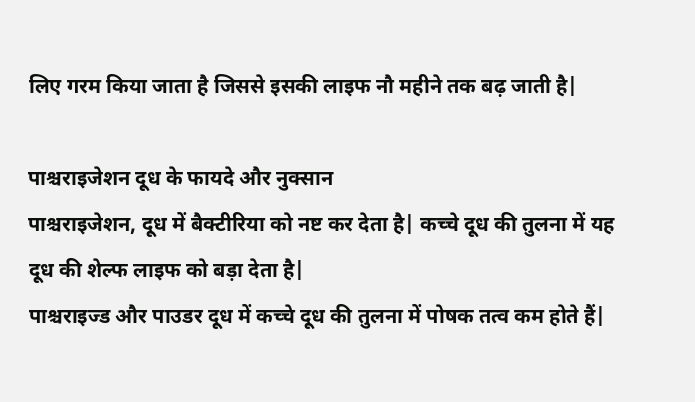लिए गरम किया जाता है जिससे इसकी लाइफ नौ महीने तक बढ़ जाती है|

पाश्चराइजेशन दूध के फायदे और नुक्सान
पाश्चराइजेशन, दूध में बैक्टीरिया को नष्ट कर देता है| कच्चे दूध की तुलना में यह दूध की शेल्फ लाइफ को बड़ा देता है|
पाश्चराइज्ड और पाउडर दूध में कच्चे दूध की तुलना में पोषक तत्व कम होते हैं|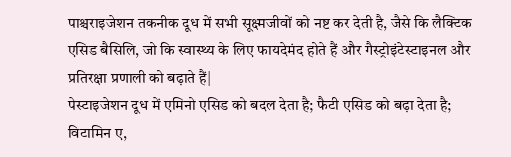पाश्चराइजेशन तकनीक दूध में सभी सूक्ष्मजीवों को नष्ट कर देती है, जैसे कि लैक्टिक एसिड बैसिलि, जो कि स्वास्थ्य के लिए फायदेमंद होते हैं और गैस्ट्रोइंटेस्टाइनल और प्रतिरक्षा प्रणाली को बढ़ाते हैं|
पेस्टाइजेशन दूध में एमिनो एसिड को बदल देता है; फैटी एसिड को बढ़ा देता है; विटामिन ए,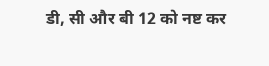डी, सी और बी 12 को नष्ट कर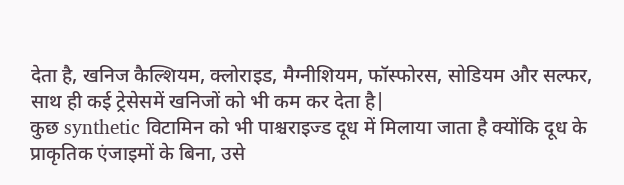देता है, खनिज कैल्शियम, क्लोराइड, मैग्नीशियम, फॉस्फोरस, सोडियम और सल्फर, साथ ही कई ट्रेसेसमें खनिजों को भी कम कर देता है|
कुछ synthetic विटामिन को भी पाश्चराइज्ड दूध में मिलाया जाता है क्योंकि दूध के प्राकृतिक एंजाइमों के बिना, उसे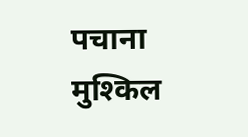पचाना मुश्किल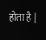होता है |